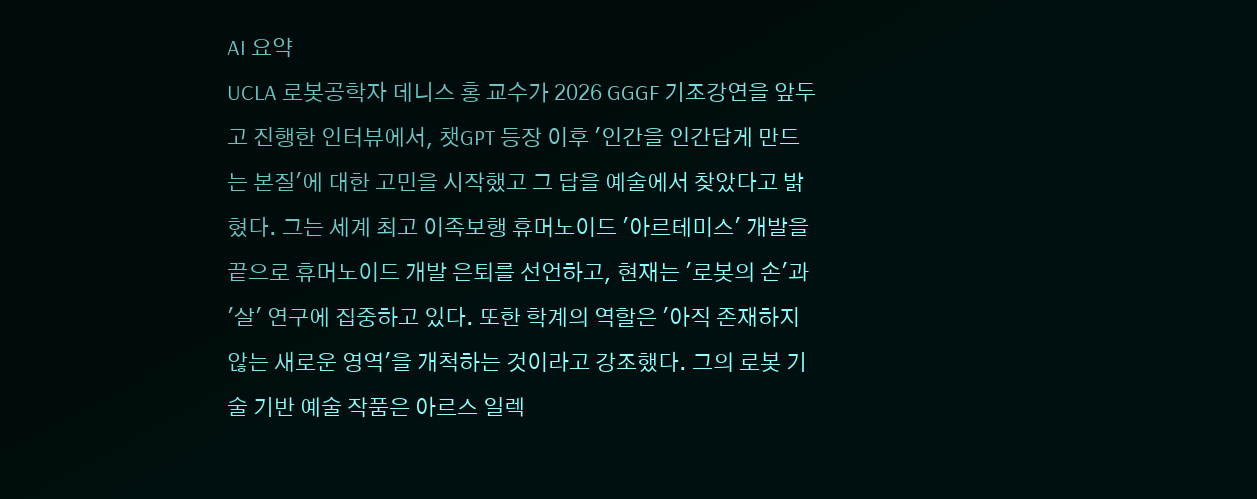AI 요약
UCLA 로봇공학자 데니스 홍 교수가 2026 GGGF 기조강연을 앞두고 진행한 인터뷰에서, 챗GPT 등장 이후 '인간을 인간답게 만드는 본질'에 대한 고민을 시작했고 그 답을 예술에서 찾았다고 밝혔다. 그는 세계 최고 이족보행 휴머노이드 '아르테미스' 개발을 끝으로 휴머노이드 개발 은퇴를 선언하고, 현재는 '로봇의 손'과 '살' 연구에 집중하고 있다. 또한 학계의 역할은 '아직 존재하지 않는 새로운 영역'을 개척하는 것이라고 강조했다. 그의 로봇 기술 기반 예술 작품은 아르스 일렉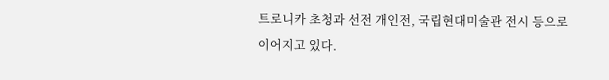트로니카 초청과 선전 개인전, 국립현대미술관 전시 등으로 이어지고 있다.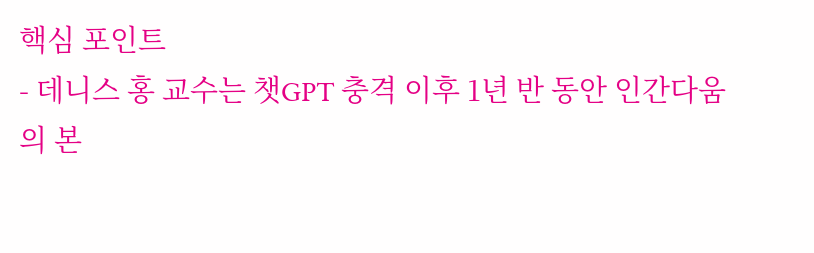핵심 포인트
- 데니스 홍 교수는 챗GPT 충격 이후 1년 반 동안 인간다움의 본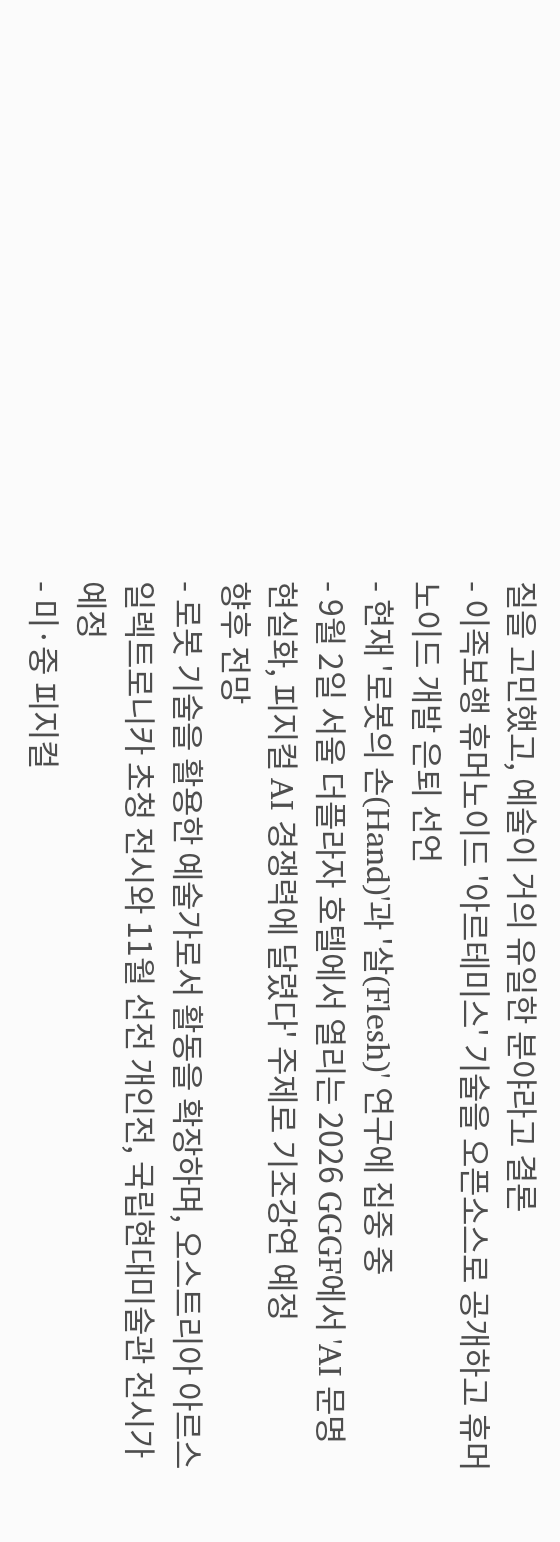질을 고민했고, 예술이 거의 유일한 분야라고 결론
- 이족보행 휴머노이드 '아르테미스' 기술을 오픈소스로 공개하고 휴머노이드 개발 은퇴 선언
- 현재 '로봇의 손(Hand)'과 '살(Flesh)' 연구에 집중 중
- 9월 2일 서울 더플라자 호텔에서 열리는 2026 GGGF에서 'AI 문명 현실화, 피지컬 AI 경쟁력에 달렸다' 주제로 기조강연 예정
향후 전망
- 로봇 기술을 활용한 예술가로서 활동을 확장하며, 오스트리아 아르스 일렉트로니카 초청 전시와 11월 선전 개인전, 국립현대미술관 전시가 예정
- 미·중 피지컬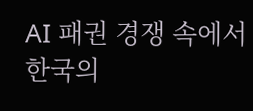AI 패권 경쟁 속에서 한국의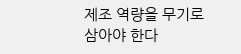제조 역량을 무기로 삼아야 한다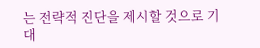는 전략적 진단을 제시할 것으로 기대